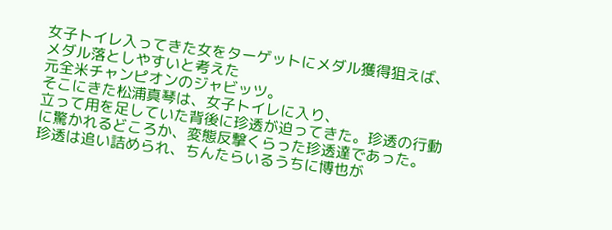女子トイレ入ってきた女をターゲットにメダル獲得狙えば、メダル落としやすいと考えた
元全米チャンピオンのジャビッツ。
そこにきた松浦真琴は、女子トイレに入り、
立って用を足していた背後に珍透が迫ってきた。珍透の行動に驚かれるどころか、変態反撃くらった珍透達であった。
珍透は追い詰められ、ちんたらいるうちに博也が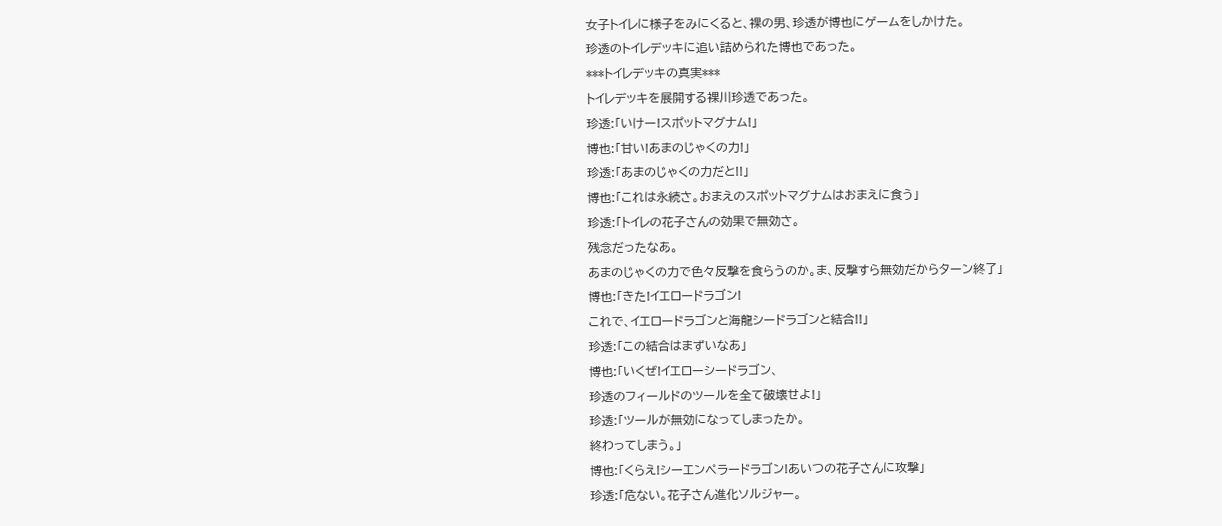女子トイレに様子をみにくると、裸の男、珍透が博也にゲームをしかけた。
珍透のトイレデッキに追い詰められた博也であった。
***トイレデッキの真実***
トイレデッキを展開する裸川珍透であった。
珍透:「いけー!スポットマグナム!」
博也:「甘い!あまのじゃくの力!」
珍透:「あまのじゃくの力だと!!」
博也:「これは永続さ。おまえのスポットマグナムはおまえに食う」
珍透:「トイレの花子さんの効果で無効さ。
残念だったなあ。
あまのじゃくの力で色々反撃を食らうのか。ま、反撃すら無効だからターン終了」
博也:「きた!イエロードラゴン!
これで、イエロードラゴンと海龍シードラゴンと結合!!」
珍透:「この結合はまずいなあ」
博也:「いくぜ!イエローシードラゴン、
珍透のフィールドのツールを全て破壊せよ!」
珍透:「ツールが無効になってしまったか。
終わってしまう。」
博也:「くらえ!シーエンペラードラゴン!あいつの花子さんに攻撃」
珍透:「危ない。花子さん進化ソルジャー。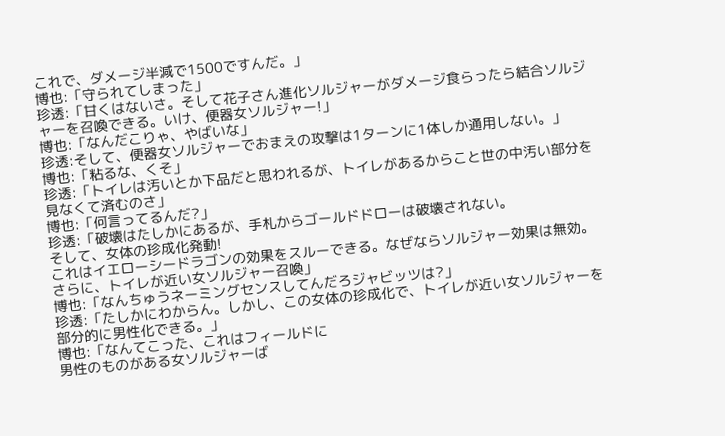これで、ダメージ半減で1500ですんだ。」
博也:「守られてしまった」
珍透:「甘くはないさ。そして花子さん進化ソルジャーがダメージ食らったら結合ソルジャーを召喚できる。いけ、便器女ソルジャー!」
博也:「なんだこりゃ、やばいな」
珍透:そして、便器女ソルジャーでおまえの攻撃は1ターンに1体しか通用しない。」
博也:「粘るな、くそ」
珍透:「トイレは汚いとか下品だと思われるが、トイレがあるからこと世の中汚い部分を見なくて済むのさ」
博也:「何言ってるんだ?」
珍透:「破壊はたしかにあるが、手札からゴールドドローは破壊されない。
そして、女体の珍成化発動!
これはイエローシードラゴンの効果をスルーできる。なぜならソルジャー効果は無効。
さらに、トイレが近い女ソルジャー召喚」
博也:「なんちゅうネーミングセンスしてんだろジャビッツは?」
珍透:「たしかにわからん。しかし、この女体の珍成化で、トイレが近い女ソルジャーを部分的に男性化できる。」
博也:「なんてこった、これはフィールドに
男性のものがある女ソルジャーば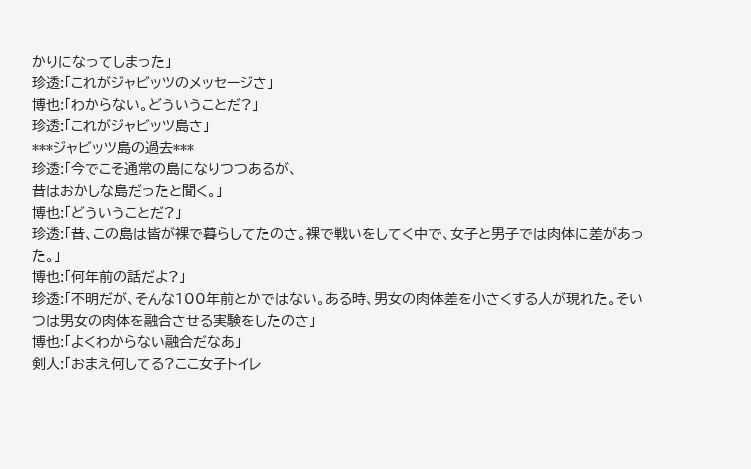かりになってしまった」
珍透:「これがジャビッツのメッセージさ」
博也:「わからない。どういうことだ?」
珍透:「これがジャビッツ島さ」
***ジャビッツ島の過去***
珍透:「今でこそ通常の島になりつつあるが、
昔はおかしな島だったと聞く。」
博也:「どういうことだ?」
珍透:「昔、この島は皆が裸で暮らしてたのさ。裸で戦いをしてく中で、女子と男子では肉体に差があった。」
博也:「何年前の話だよ?」
珍透:「不明だが、そんな100年前とかではない。ある時、男女の肉体差を小さくする人が現れた。そいつは男女の肉体を融合させる実験をしたのさ」
博也:「よくわからない融合だなあ」
剣人:「おまえ何してる?ここ女子トイレ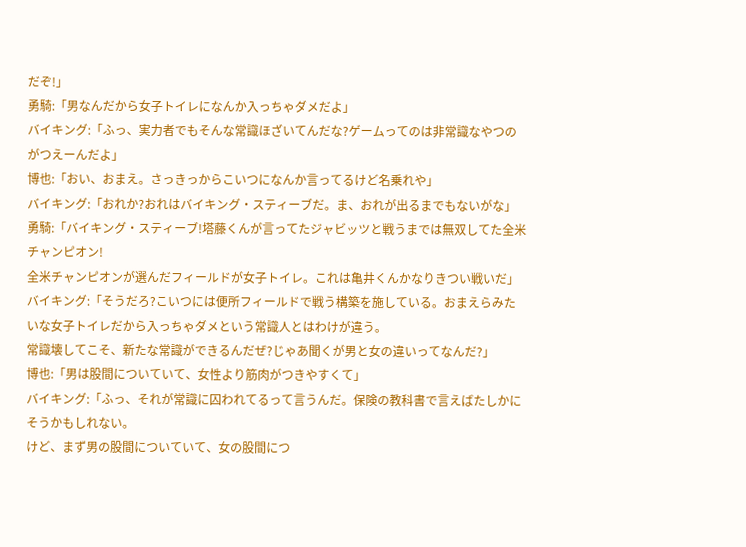だぞ!」
勇騎:「男なんだから女子トイレになんか入っちゃダメだよ」
バイキング:「ふっ、実力者でもそんな常識ほざいてんだな?ゲームってのは非常識なやつのがつえーんだよ」
博也:「おい、おまえ。さっきっからこいつになんか言ってるけど名乗れや」
バイキング:「おれか?おれはバイキング・スティーブだ。ま、おれが出るまでもないがな」
勇騎:「バイキング・スティーブ!塔藤くんが言ってたジャビッツと戦うまでは無双してた全米チャンピオン!
全米チャンピオンが選んだフィールドが女子トイレ。これは亀井くんかなりきつい戦いだ」
バイキング:「そうだろ?こいつには便所フィールドで戦う構築を施している。おまえらみたいな女子トイレだから入っちゃダメという常識人とはわけが違う。
常識壊してこそ、新たな常識ができるんだぜ?じゃあ聞くが男と女の違いってなんだ?」
博也:「男は股間についていて、女性より筋肉がつきやすくて」
バイキング:「ふっ、それが常識に囚われてるって言うんだ。保険の教科書で言えばたしかにそうかもしれない。
けど、まず男の股間についていて、女の股間につ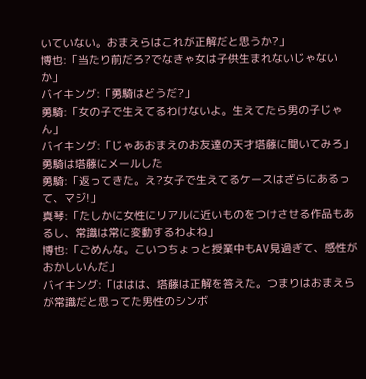いていない。おまえらはこれが正解だと思うか?」
博也:「当たり前だろ?でなきゃ女は子供生まれないじゃないか」
バイキング:「勇騎はどうだ?」
勇騎:「女の子で生えてるわけないよ。生えてたら男の子じゃん」
バイキング:「じゃあおまえのお友達の天才塔藤に聞いてみろ」
勇騎は塔藤にメールした
勇騎:「返ってきた。え?女子で生えてるケースはざらにあるって、マジ!」
真琴:「たしかに女性にリアルに近いものをつけさせる作品もあるし、常識は常に変動するわよね」
博也:「ごめんな。こいつちょっと授業中もAV見過ぎて、感性がおかしいんだ」
バイキング:「ははは、塔藤は正解を答えた。つまりはおまえらが常識だと思ってた男性のシンボ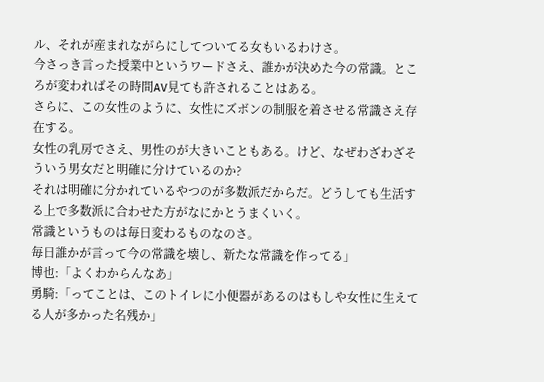ル、それが産まれながらにしてついてる女もいるわけさ。
今さっき言った授業中というワードさえ、誰かが決めた今の常識。ところが変わればその時間AV見ても許されることはある。
さらに、この女性のように、女性にズボンの制服を着させる常識さえ存在する。
女性の乳房でさえ、男性のが大きいこともある。けど、なぜわざわざそういう男女だと明確に分けているのか?
それは明確に分かれているやつのが多数派だからだ。どうしても生活する上で多数派に合わせた方がなにかとうまくいく。
常識というものは毎日変わるものなのさ。
毎日誰かが言って今の常識を壊し、新たな常識を作ってる」
博也:「よくわからんなあ」
勇騎:「ってことは、このトイレに小便器があるのはもしや女性に生えてる人が多かった名残か」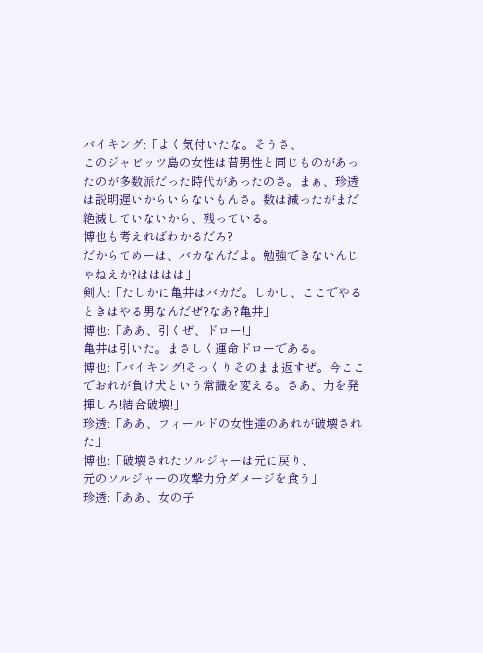バイキング:「よく気付いたな。そうさ、
このジャビッツ島の女性は昔男性と同じものがあったのが多数派だった時代があったのさ。まぁ、珍透は説明遅いからいらないもんさ。数は減ったがまだ絶滅していないから、残っている。
博也も考えればわかるだろ?
だからてめーは、バカなんだよ。勉強できないんじゃねえか?はははは」
剣人:「たしかに亀井はバカだ。しかし、ここでやるときはやる男なんだぜ?なあ?亀井」
博也:「ああ、引くぜ、ドロー!」
亀井は引いた。まさしく運命ドローである。
博也:「バイキング!そっくりそのまま返すぜ。今ここでおれが負け犬という常識を変える。さあ、力を発揮しろ!結合破壊!」
珍透:「ああ、フィールドの女性達のあれが破壊された」
博也:「破壊されたソルジャーは元に戻り、
元のソルジャーの攻撃力分ダメージを食う」
珍透:「ああ、女の子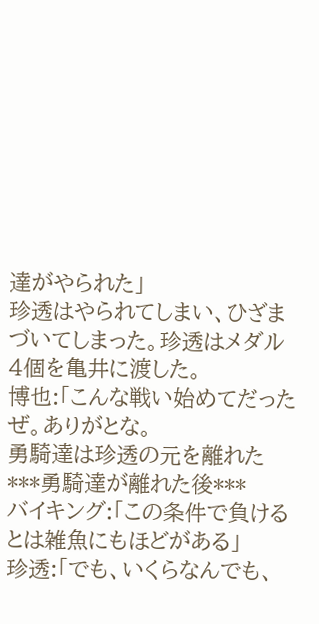達がやられた」
珍透はやられてしまい、ひざまづいてしまった。珍透はメダル4個を亀井に渡した。
博也:「こんな戦い始めてだったぜ。ありがとな。
勇騎達は珍透の元を離れた
***勇騎達が離れた後***
バイキング:「この条件で負けるとは雑魚にもほどがある」
珍透:「でも、いくらなんでも、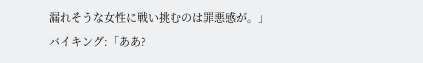漏れそうな女性に戦い挑むのは罪悪感が。」
バイキング:「ああ?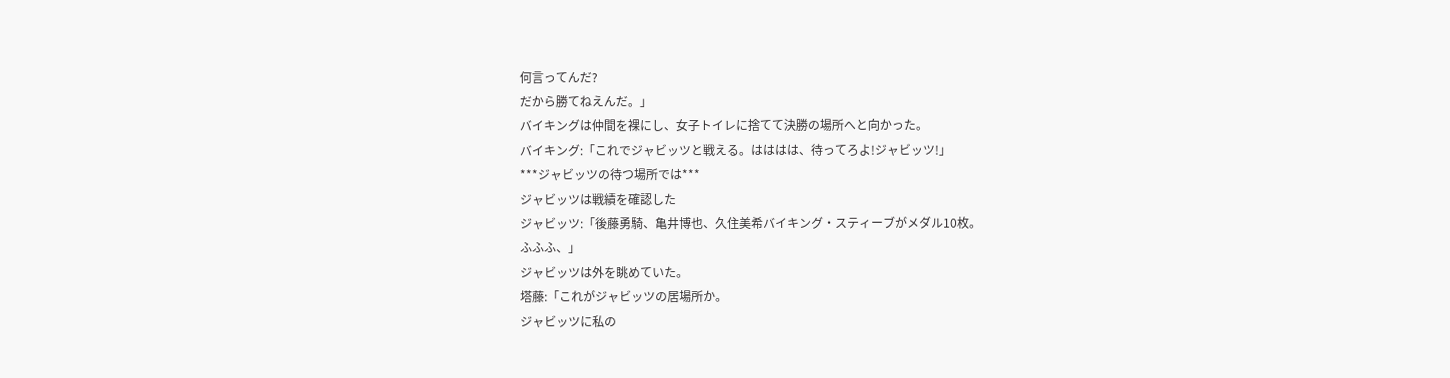何言ってんだ?
だから勝てねえんだ。」
バイキングは仲間を裸にし、女子トイレに捨てて決勝の場所へと向かった。
バイキング:「これでジャビッツと戦える。はははは、待ってろよ!ジャビッツ!」
***ジャビッツの待つ場所では***
ジャビッツは戦績を確認した
ジャビッツ:「後藤勇騎、亀井博也、久住美希バイキング・スティーブがメダル10枚。
ふふふ、」
ジャビッツは外を眺めていた。
塔藤:「これがジャビッツの居場所か。
ジャビッツに私の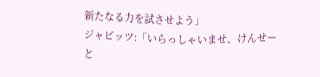新たなる力を試させよう」
ジャビッツ:「いらっしゃいませ、けんせー
と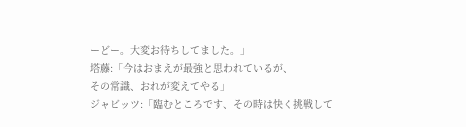ーどー。大変お待ちしてました。」
塔藤:「今はおまえが最強と思われているが、
その常識、おれが変えてやる」
ジャビッツ:「臨むところです、その時は快く挑戦して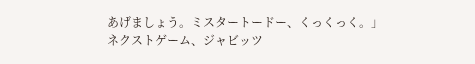あげましょう。ミスタートードー、くっくっく。」
ネクストゲーム、ジャビッツ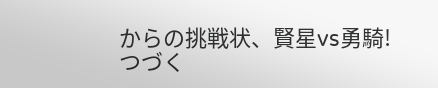からの挑戦状、賢星vs勇騎!
つづく